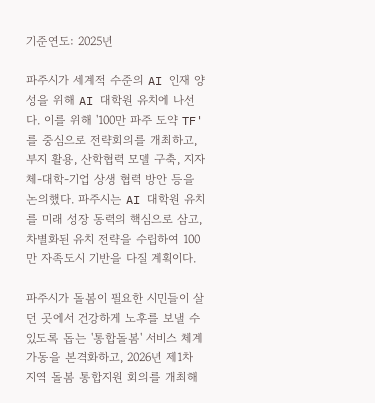기준연도: 2025년

파주시가 세계적 수준의 AI 인재 양성을 위해 AI 대학원 유치에 나선다. 이를 위해 '100만 파주 도약 TF'를 중심으로 전략회의를 개최하고, 부지 활용, 산학협력 모델 구축, 지자체-대학-기업 상생 협력 방안 등을 논의했다. 파주시는 AI 대학원 유치를 미래 성장 동력의 핵심으로 삼고, 차별화된 유치 전략을 수립하여 100만 자족도시 기반을 다질 계획이다.

파주시가 돌봄이 필요한 시민들이 살던 곳에서 건강하게 노후를 보낼 수 있도록 돕는 '통합돌봄' 서비스 체계 가동을 본격화하고, 2026년 제1차 지역 돌봄 통합지원 회의를 개최해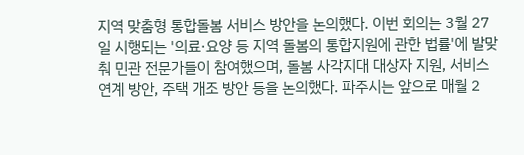지역 맞춤형 통합돌봄 서비스 방안을 논의했다. 이번 회의는 3월 27일 시행되는 '의료·요양 등 지역 돌봄의 통합지원에 관한 법률'에 발맞춰 민관 전문가들이 참여했으며, 돌봄 사각지대 대상자 지원, 서비스 연계 방안, 주택 개조 방안 등을 논의했다. 파주시는 앞으로 매월 2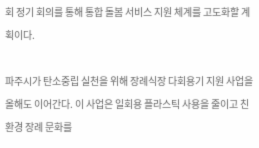회 정기 회의를 통해 통합 돌봄 서비스 지원 체계를 고도화할 계획이다.

파주시가 탄소중립 실천을 위해 장례식장 다회용기 지원 사업을 올해도 이어간다. 이 사업은 일회용 플라스틱 사용을 줄이고 친환경 장례 문화를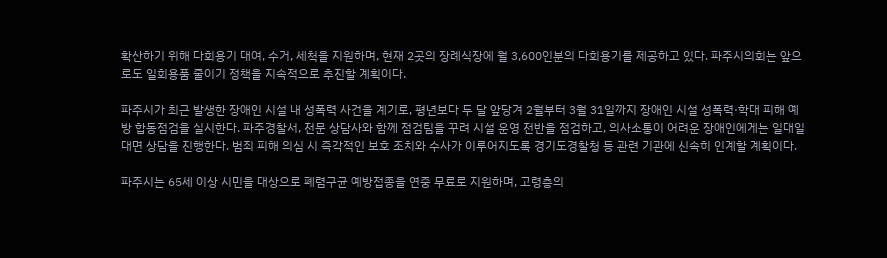확산하기 위해 다회용기 대여, 수거, 세척을 지원하며, 현재 2곳의 장례식장에 월 3,600인분의 다회용기를 제공하고 있다. 파주시의회는 앞으로도 일회용품 줄이기 정책을 지속적으로 추진할 계획이다.

파주시가 최근 발생한 장애인 시설 내 성폭력 사건을 계기로, 평년보다 두 달 앞당겨 2월부터 3월 31일까지 장애인 시설 성폭력·학대 피해 예방 합동점검을 실시한다. 파주경찰서, 전문 상담사와 함께 점검팀을 꾸려 시설 운영 전반을 점검하고, 의사소통이 어려운 장애인에게는 일대일 대면 상담을 진행한다. 범죄 피해 의심 시 즉각적인 보호 조치와 수사가 이루어지도록 경기도경찰청 등 관련 기관에 신속히 인계할 계획이다.

파주시는 65세 이상 시민을 대상으로 폐렴구균 예방접종을 연중 무료로 지원하며, 고령층의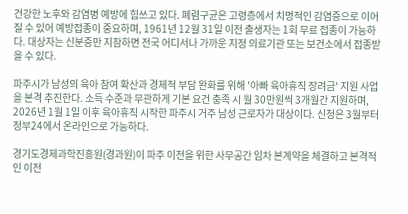건강한 노후와 감염병 예방에 힘쓰고 있다. 폐렴구균은 고령층에서 치명적인 감염증으로 이어질 수 있어 예방접종이 중요하며, 1961년 12월 31일 이전 출생자는 1회 무료 접종이 가능하다. 대상자는 신분증만 지참하면 전국 어디서나 가까운 지정 의료기관 또는 보건소에서 접종받을 수 있다.

파주시가 남성의 육아 참여 확산과 경제적 부담 완화를 위해 '아빠 육아휴직 장려금' 지원 사업을 본격 추진한다. 소득 수준과 무관하게 기본 요건 충족 시 월 30만원씩 3개월간 지원하며, 2026년 1월 1일 이후 육아휴직 시작한 파주시 거주 남성 근로자가 대상이다. 신청은 3월부터 정부24에서 온라인으로 가능하다.

경기도경제과학진흥원(경과원)이 파주 이전을 위한 사무공간 임차 본계약을 체결하고 본격적인 이전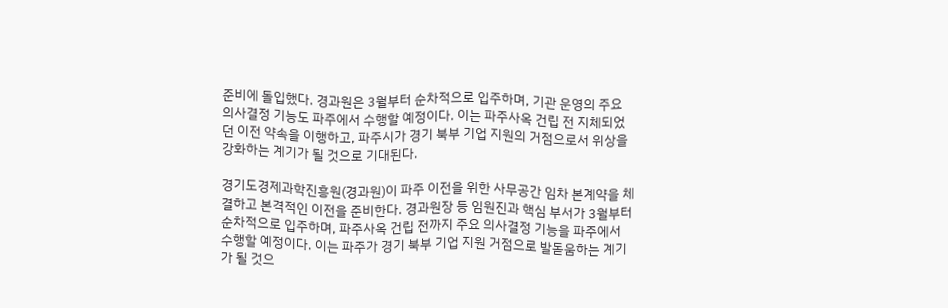준비에 돌입했다. 경과원은 3월부터 순차적으로 입주하며, 기관 운영의 주요 의사결정 기능도 파주에서 수행할 예정이다. 이는 파주사옥 건립 전 지체되었던 이전 약속을 이행하고, 파주시가 경기 북부 기업 지원의 거점으로서 위상을 강화하는 계기가 될 것으로 기대된다.

경기도경제과학진흥원(경과원)이 파주 이전을 위한 사무공간 임차 본계약을 체결하고 본격적인 이전을 준비한다. 경과원장 등 임원진과 핵심 부서가 3월부터 순차적으로 입주하며, 파주사옥 건립 전까지 주요 의사결정 기능을 파주에서 수행할 예정이다. 이는 파주가 경기 북부 기업 지원 거점으로 발돋움하는 계기가 될 것으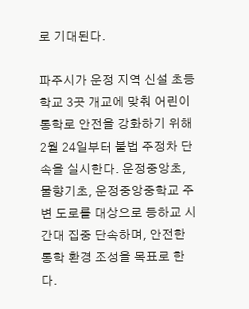로 기대된다.

파주시가 운정 지역 신설 초등학교 3곳 개교에 맞춰 어린이 통학로 안전을 강화하기 위해 2월 24일부터 불법 주정차 단속을 실시한다. 운정중앙초, 물향기초, 운정중앙중학교 주변 도로를 대상으로 등하교 시간대 집중 단속하며, 안전한 통학 환경 조성을 목표로 한다.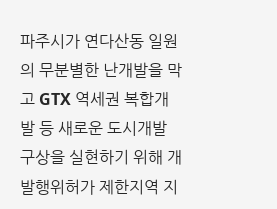파주시가 연다산동 일원의 무분별한 난개발을 막고 GTX 역세권 복합개발 등 새로운 도시개발 구상을 실현하기 위해 개발행위허가 제한지역 지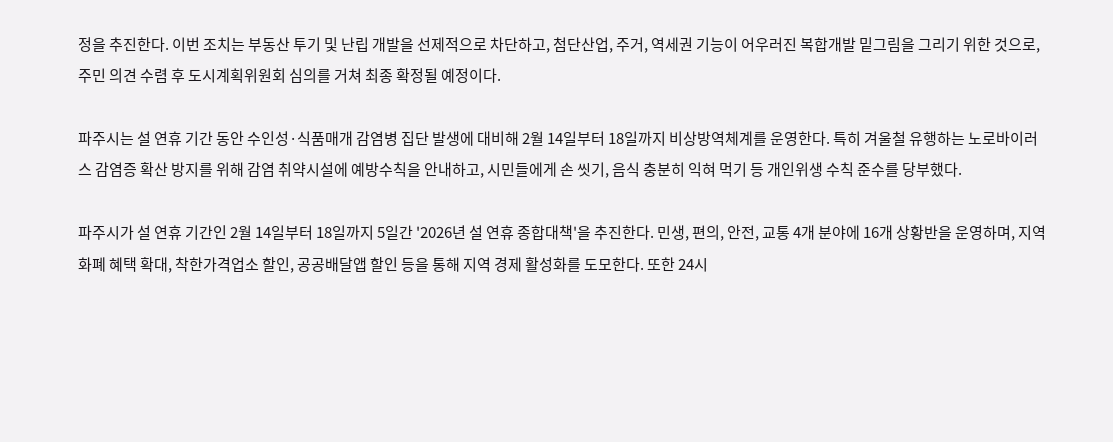정을 추진한다. 이번 조치는 부동산 투기 및 난립 개발을 선제적으로 차단하고, 첨단산업, 주거, 역세권 기능이 어우러진 복합개발 밑그림을 그리기 위한 것으로, 주민 의견 수렴 후 도시계획위원회 심의를 거쳐 최종 확정될 예정이다.

파주시는 설 연휴 기간 동안 수인성·식품매개 감염병 집단 발생에 대비해 2월 14일부터 18일까지 비상방역체계를 운영한다. 특히 겨울철 유행하는 노로바이러스 감염증 확산 방지를 위해 감염 취약시설에 예방수칙을 안내하고, 시민들에게 손 씻기, 음식 충분히 익혀 먹기 등 개인위생 수칙 준수를 당부했다.

파주시가 설 연휴 기간인 2월 14일부터 18일까지 5일간 '2026년 설 연휴 종합대책'을 추진한다. 민생, 편의, 안전, 교통 4개 분야에 16개 상황반을 운영하며, 지역화폐 혜택 확대, 착한가격업소 할인, 공공배달앱 할인 등을 통해 지역 경제 활성화를 도모한다. 또한 24시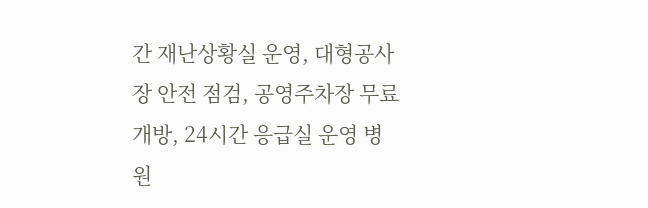간 재난상황실 운영, 대형공사장 안전 점검, 공영주차장 무료 개방, 24시간 응급실 운영 병원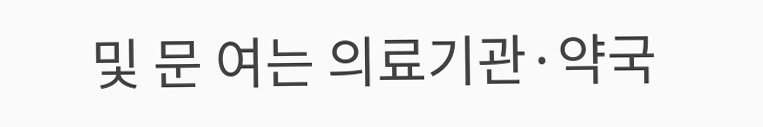및 문 여는 의료기관·약국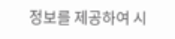정보를 제공하여 시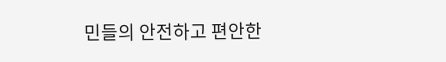민들의 안전하고 편안한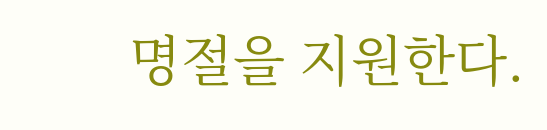명절을 지원한다.